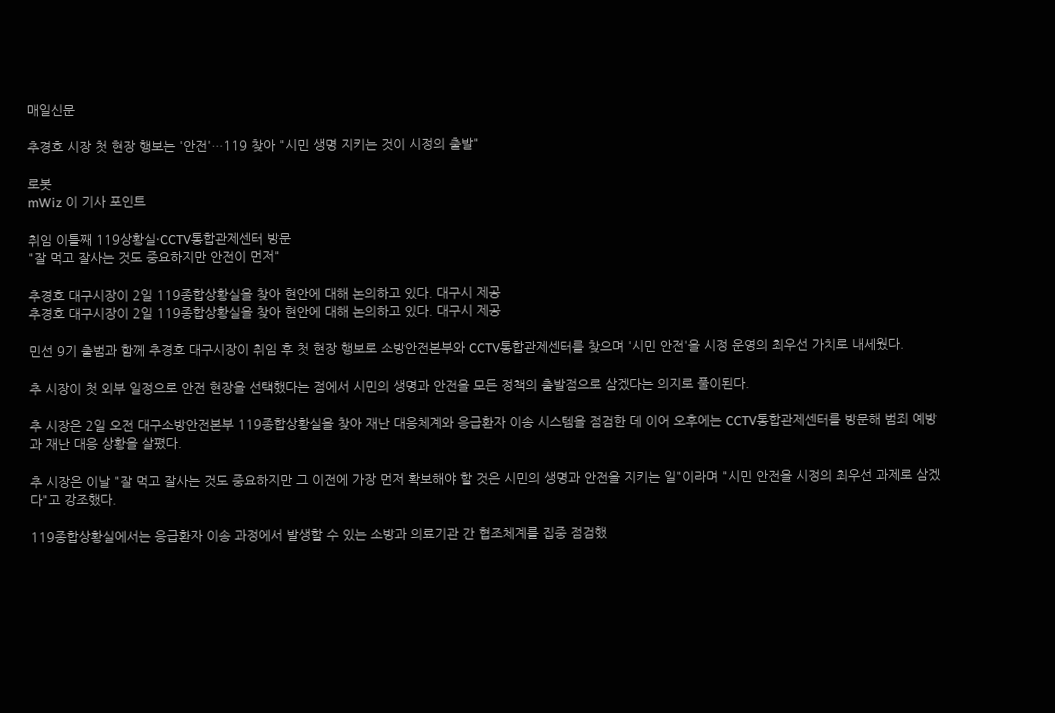매일신문

추경호 시장 첫 현장 행보는 '안전'…119 찾아 "시민 생명 지키는 것이 시정의 출발"

로봇
mWiz 이 기사 포인트

취임 이틀째 119상황실·CCTV통합관제센터 방문
"잘 먹고 잘사는 것도 중요하지만 안전이 먼저"

추경호 대구시장이 2일 119종합상황실을 찾아 현안에 대해 논의하고 있다. 대구시 제공
추경호 대구시장이 2일 119종합상황실을 찾아 현안에 대해 논의하고 있다. 대구시 제공

민선 9기 출범과 함께 추경호 대구시장이 취임 후 첫 현장 행보로 소방안전본부와 CCTV통합관제센터를 찾으며 '시민 안전'을 시정 운영의 최우선 가치로 내세웠다.

추 시장이 첫 외부 일정으로 안전 현장을 선택했다는 점에서 시민의 생명과 안전을 모든 정책의 출발점으로 삼겠다는 의지로 풀이된다.

추 시장은 2일 오전 대구소방안전본부 119종합상황실을 찾아 재난 대응체계와 응급환자 이송 시스템을 점검한 데 이어 오후에는 CCTV통합관제센터를 방문해 범죄 예방과 재난 대응 상황을 살폈다.

추 시장은 이날 "잘 먹고 잘사는 것도 중요하지만 그 이전에 가장 먼저 확보해야 할 것은 시민의 생명과 안전을 지키는 일"이라며 "시민 안전을 시정의 최우선 과제로 삼겠다"고 강조했다.

119종합상황실에서는 응급환자 이송 과정에서 발생할 수 있는 소방과 의료기관 간 협조체계를 집중 점검했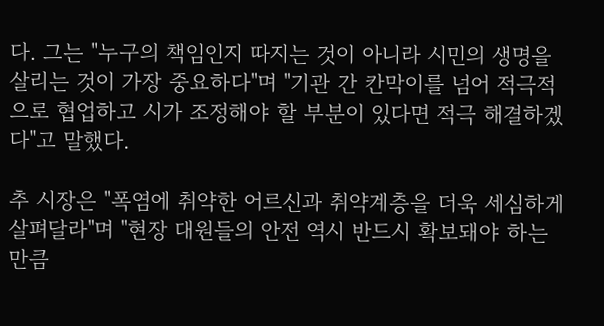다. 그는 "누구의 책임인지 따지는 것이 아니라 시민의 생명을 살리는 것이 가장 중요하다"며 "기관 간 칸막이를 넘어 적극적으로 협업하고 시가 조정해야 할 부분이 있다면 적극 해결하겠다"고 말했다.

추 시장은 "폭염에 취약한 어르신과 취약계층을 더욱 세심하게 살펴달라"며 "현장 대원들의 안전 역시 반드시 확보돼야 하는 만큼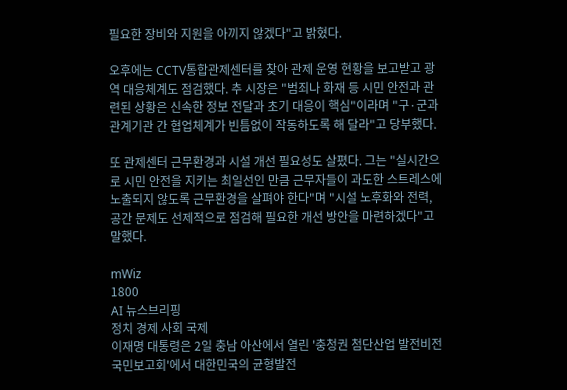필요한 장비와 지원을 아끼지 않겠다"고 밝혔다.

오후에는 CCTV통합관제센터를 찾아 관제 운영 현황을 보고받고 광역 대응체계도 점검했다. 추 시장은 "범죄나 화재 등 시민 안전과 관련된 상황은 신속한 정보 전달과 초기 대응이 핵심"이라며 "구·군과 관계기관 간 협업체계가 빈틈없이 작동하도록 해 달라"고 당부했다.

또 관제센터 근무환경과 시설 개선 필요성도 살폈다. 그는 "실시간으로 시민 안전을 지키는 최일선인 만큼 근무자들이 과도한 스트레스에 노출되지 않도록 근무환경을 살펴야 한다"며 "시설 노후화와 전력, 공간 문제도 선제적으로 점검해 필요한 개선 방안을 마련하겠다"고 말했다.

mWiz
1800
AI 뉴스브리핑
정치 경제 사회 국제
이재명 대통령은 2일 충남 아산에서 열린 '충청권 첨단산업 발전비전 국민보고회'에서 대한민국의 균형발전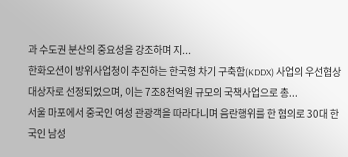과 수도권 분산의 중요성을 강조하며 지...
한화오션이 방위사업청이 추진하는 한국형 차기 구축함(KDDX) 사업의 우선협상대상자로 선정되었으며, 이는 7조8천억원 규모의 국책사업으로 총...
서울 마포에서 중국인 여성 관광객을 따라다니며 음란행위를 한 혐의로 30대 한국인 남성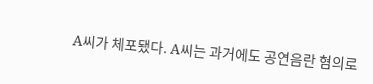A씨가 체포됐다. A씨는 과거에도 공연음란 혐의로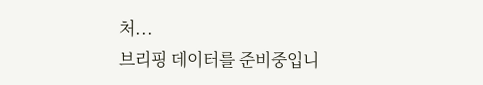처...
브리핑 데이터를 준비중입니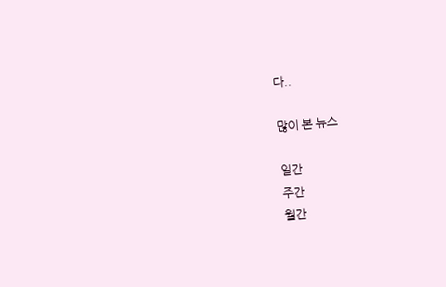다..

많이 본 뉴스

일간
주간
월간